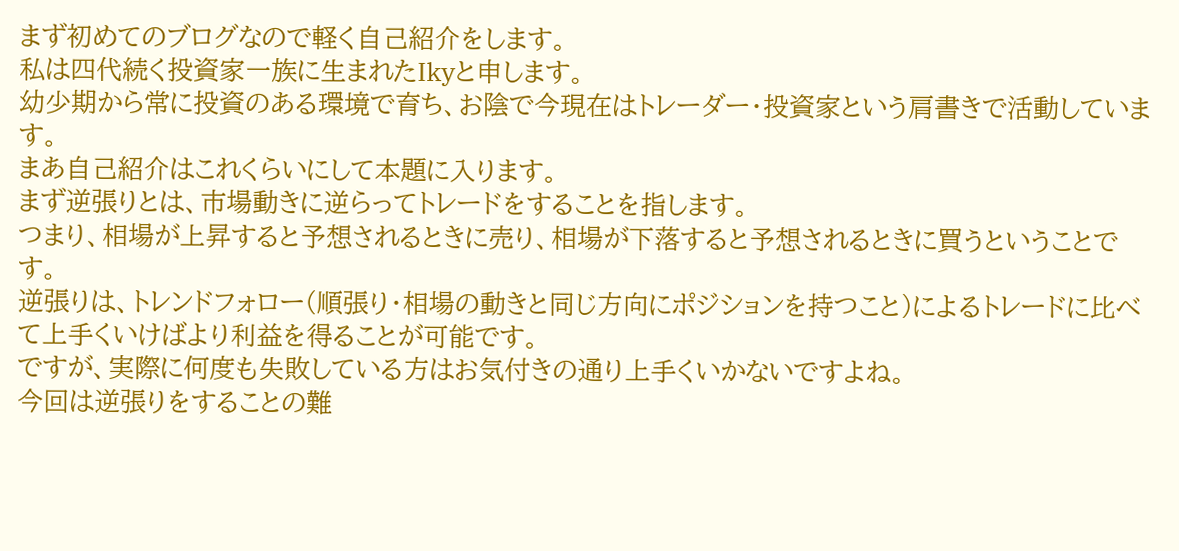まず初めてのブログなので軽く自己紹介をします。
私は四代続く投資家一族に生まれたIkyと申します。
幼少期から常に投資のある環境で育ち、お陰で今現在はトレーダー・投資家という肩書きで活動しています。
まあ自己紹介はこれくらいにして本題に入ります。
まず逆張りとは、市場動きに逆らってトレードをすることを指します。
つまり、相場が上昇すると予想されるときに売り、相場が下落すると予想されるときに買うということです。
逆張りは、トレンドフォロー(順張り・相場の動きと同じ方向にポジションを持つこと)によるトレードに比べて上手くいけばより利益を得ることが可能です。
ですが、実際に何度も失敗している方はお気付きの通り上手くいかないですよね。
今回は逆張りをすることの難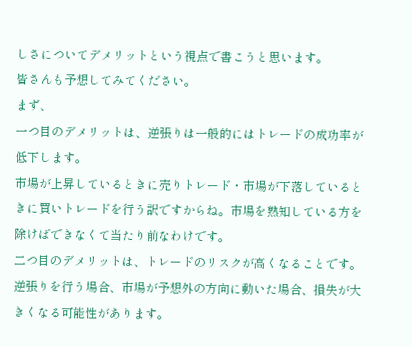しさについてデメリットという視点で書こうと思います。
皆さんも予想してみてください。
まず、
一つ目のデメリットは、逆張りは一般的にはトレードの成功率が低下します。
市場が上昇しているときに売りトレード・市場が下落しているときに買いトレードを行う訳ですからね。市場を熟知している方を除けばできなくて当たり前なわけです。
二つ目のデメリットは、トレードのリスクが高くなることです。
逆張りを行う場合、市場が予想外の方向に動いた場合、損失が大きくなる可能性があります。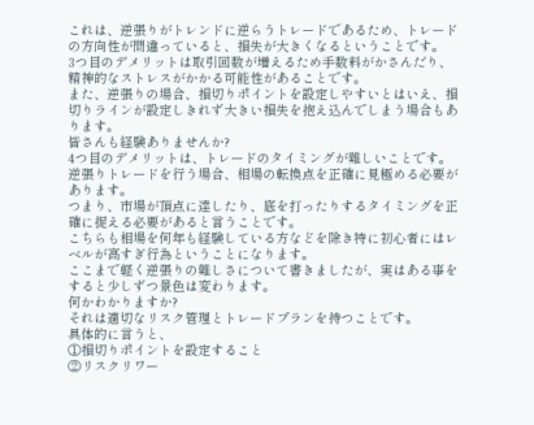これは、逆張りがトレンドに逆らうトレードであるため、トレードの方向性が間違っていると、損失が大きくなるということです。
3つ目のデメリットは取引回数が増えるため手数料がかさんだり、精神的なストレスがかかる可能性があることです。
また、逆張りの場合、損切りポイントを設定しやすいとはいえ、損切りラインが設定しきれず大きい損失を抱え込んでしまう場合もあります。
皆さんも経験ありませんか?
4つ目のデメリットは、トレードのタイミングが難しいことです。
逆張りトレードを行う場合、相場の転換点を正確に見極める必要があります。
つまり、市場が頂点に達したり、底を打ったりするタイミングを正確に捉える必要があると言うことです。
こちらも相場を何年も経験している方などを除き特に初心者にはレベルが高すぎ行為ということになります。
ここまで軽く逆張りの難しさについて書きましたが、実はある事をすると少しずつ景色は変わります。
何かわかりますか?
それは適切なリスク管理とトレードプランを持つことです。
具体的に言うと、
①損切りポイントを設定すること
②リスクリワー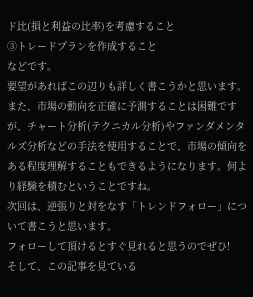ド比(損と利益の比率)を考慮すること
③トレードプランを作成すること
などです。
要望があればこの辺りも詳しく書こうかと思います。
また、市場の動向を正確に予測することは困難ですが、チャート分析(テクニカル分析)やファンダメンタルズ分析などの手法を使用することで、市場の傾向をある程度理解することもできるようになります。何より経験を積むということですね。
次回は、逆張りと対をなす「トレンドフォロー」について書こうと思います。
フォローして頂けるとすぐ見れると思うのでぜひ!
そして、この記事を見ている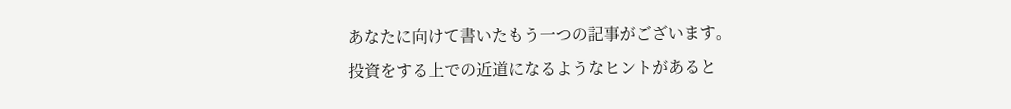あなたに向けて書いたもう一つの記事がございます。
投資をする上での近道になるようなヒントがあると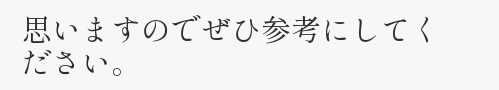思いますのでぜひ参考にしてください。